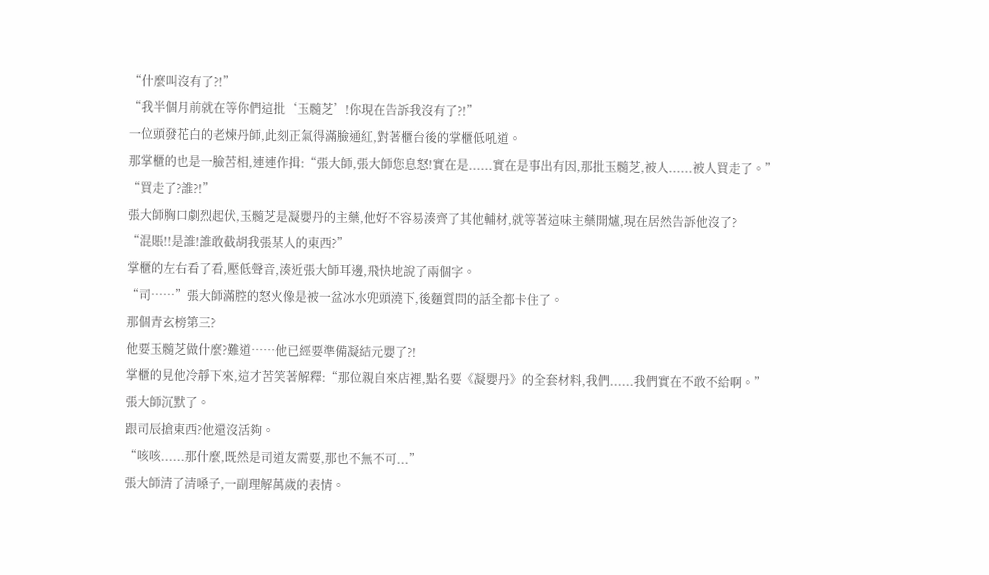“什麼叫沒有了?!”
“我半個月前就在等你們這批‘玉髓芝’!你現在告訴我沒有了?!”
一位頭發花白的老煉丹師,此刻正氣得滿臉通紅,對著櫃台後的掌櫃低吼道。
那掌櫃的也是一臉苦相,連連作揖:“張大師,張大師您息怒!實在是......實在是事出有因,那批玉髓芝,被人......被人買走了。”
“買走了?誰?!”
張大師胸口劇烈起伏,玉髓芝是凝嬰丹的主藥,他好不容易湊齊了其他輔材,就等著這味主藥開爐,現在居然告訴他沒了?
“混賬!!是誰!誰敢截胡我張某人的東西?”
掌櫃的左右看了看,壓低聲音,湊近張大師耳邊,飛快地說了兩個字。
“司……”張大師滿腔的怒火像是被一盆冰水兜頭澆下,後麵質問的話全都卡住了。
那個青玄榜第三?
他要玉髓芝做什麼?難道……他已經要準備凝結元嬰了?!
掌櫃的見他冷靜下來,這才苦笑著解釋:“那位親自來店裡,點名要《凝嬰丹》的全套材料,我們......我們實在不敢不給啊。”
張大師沉默了。
跟司辰搶東西?他還沒活夠。
“咳咳......那什麼,既然是司道友需要,那也不無不可...”
張大師清了清嗓子,一副理解萬歲的表情。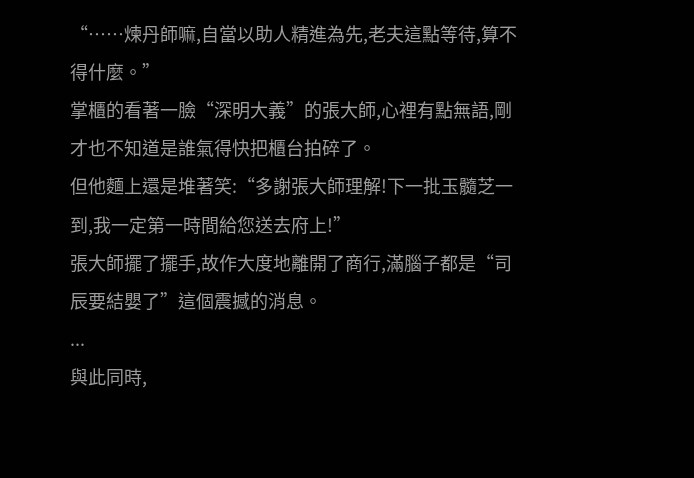“……煉丹師嘛,自當以助人精進為先,老夫這點等待,算不得什麼。”
掌櫃的看著一臉“深明大義”的張大師,心裡有點無語,剛才也不知道是誰氣得快把櫃台拍碎了。
但他麵上還是堆著笑:“多謝張大師理解!下一批玉髓芝一到,我一定第一時間給您送去府上!”
張大師擺了擺手,故作大度地離開了商行,滿腦子都是“司辰要結嬰了”這個震撼的消息。
...
與此同時,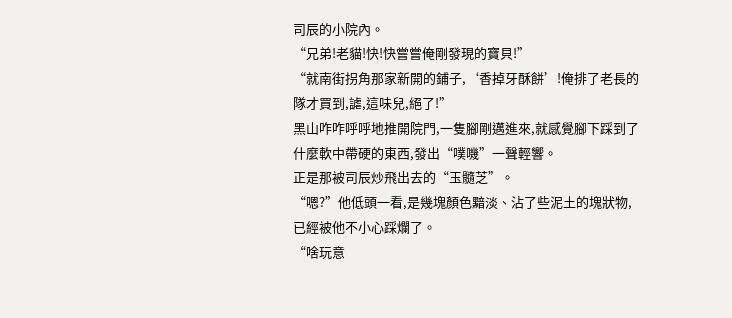司辰的小院內。
“兄弟!老貓!快!快嘗嘗俺剛發現的寶貝!”
“就南街拐角那家新開的鋪子,‘香掉牙酥餅’!俺排了老長的隊才買到,謔,這味兒,絕了!”
黑山咋咋呼呼地推開院門,一隻腳剛邁進來,就感覺腳下踩到了什麼軟中帶硬的東西,發出“噗嘰”一聲輕響。
正是那被司辰炒飛出去的“玉髓芝”。
“嗯?”他低頭一看,是幾塊顏色黯淡、沾了些泥土的塊狀物,已經被他不小心踩爛了。
“啥玩意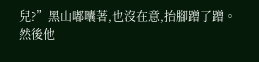兒?”黑山嘟囔著,也沒在意,抬腳蹭了蹭。
然後他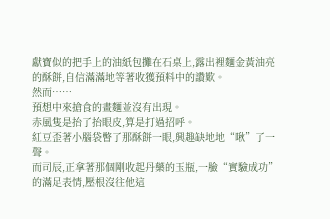獻寶似的把手上的油紙包攤在石桌上,露出裡麵金黃油亮的酥餅,自信滿滿地等著收獲預料中的讚歎。
然而……
預想中來搶食的畫麵並沒有出現。
赤風隻是抬了抬眼皮,算是打過招呼。
紅豆歪著小腦袋瞥了那酥餅一眼,興趣缺地地“啾”了一聲。
而司辰,正拿著那個剛收起丹藥的玉瓶,一臉“實驗成功”的滿足表情,壓根沒往他這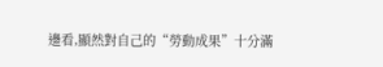邊看,顯然對自己的“勞動成果”十分滿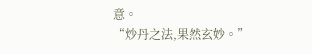意。
“炒丹之法,果然玄妙。”